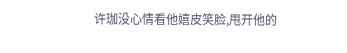许珈没心情看他嬉皮笑脸,甩开他的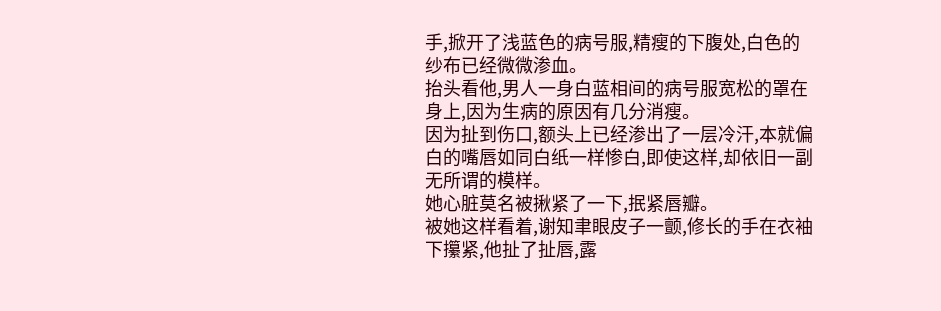手,掀开了浅蓝色的病号服,精瘦的下腹处,白色的纱布已经微微渗血。
抬头看他,男人一身白蓝相间的病号服宽松的罩在身上,因为生病的原因有几分消瘦。
因为扯到伤口,额头上已经渗出了一层冷汗,本就偏白的嘴唇如同白纸一样惨白,即使这样,却依旧一副无所谓的模样。
她心脏莫名被揪紧了一下,抿紧唇瓣。
被她这样看着,谢知聿眼皮子一颤,修长的手在衣袖下攥紧,他扯了扯唇,露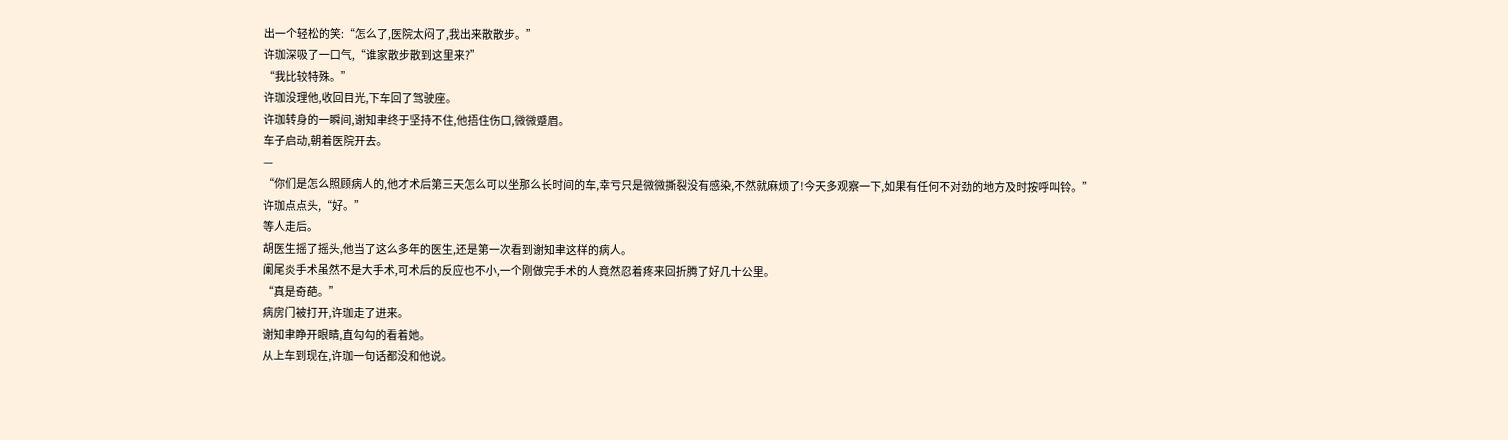出一个轻松的笑:“怎么了,医院太闷了,我出来散散步。”
许珈深吸了一口气,“谁家散步散到这里来?”
“我比较特殊。”
许珈没理他,收回目光,下车回了驾驶座。
许珈转身的一瞬间,谢知聿终于坚持不住,他捂住伤口,微微蹙眉。
车子启动,朝着医院开去。
—
“你们是怎么照顾病人的,他才术后第三天怎么可以坐那么长时间的车,幸亏只是微微撕裂没有感染,不然就麻烦了!今天多观察一下,如果有任何不对劲的地方及时按呼叫铃。”
许珈点点头,“好。”
等人走后。
胡医生摇了摇头,他当了这么多年的医生,还是第一次看到谢知聿这样的病人。
阑尾炎手术虽然不是大手术,可术后的反应也不小,一个刚做完手术的人竟然忍着疼来回折腾了好几十公里。
“真是奇葩。”
病房门被打开,许珈走了进来。
谢知聿睁开眼睛,直勾勾的看着她。
从上车到现在,许珈一句话都没和他说。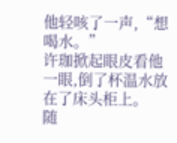他轻咳了一声,“想喝水。”
许珈掀起眼皮看他一眼,倒了杯温水放在了床头柜上。
随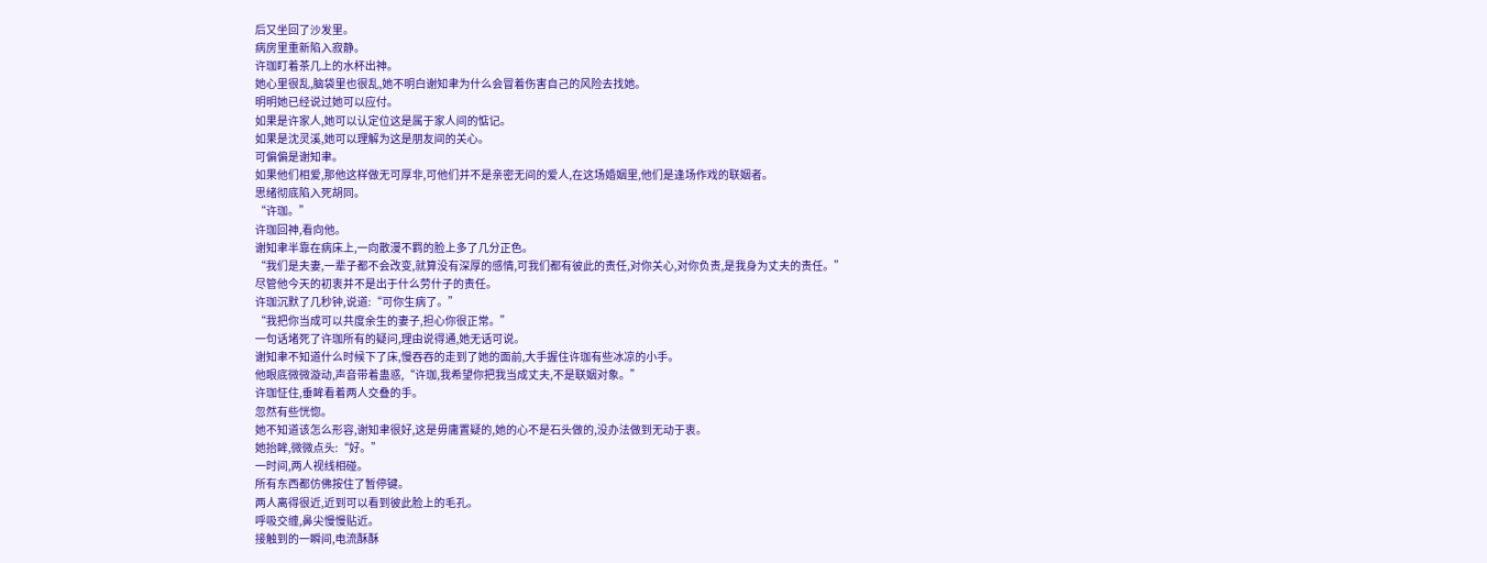后又坐回了沙发里。
病房里重新陷入寂静。
许珈盯着茶几上的水杯出神。
她心里很乱,脑袋里也很乱,她不明白谢知聿为什么会冒着伤害自己的风险去找她。
明明她已经说过她可以应付。
如果是许家人,她可以认定位这是属于家人间的惦记。
如果是沈灵溪,她可以理解为这是朋友间的关心。
可偏偏是谢知聿。
如果他们相爱,那他这样做无可厚非,可他们并不是亲密无间的爱人,在这场婚姻里,他们是逢场作戏的联姻者。
思绪彻底陷入死胡同。
“许珈。”
许珈回神,看向他。
谢知聿半靠在病床上,一向散漫不羁的脸上多了几分正色。
“我们是夫妻,一辈子都不会改变,就算没有深厚的感情,可我们都有彼此的责任,对你关心,对你负责,是我身为丈夫的责任。”
尽管他今天的初衷并不是出于什么劳什子的责任。
许珈沉默了几秒钟,说道:“可你生病了。”
“我把你当成可以共度余生的妻子,担心你很正常。”
一句话堵死了许珈所有的疑问,理由说得通,她无话可说。
谢知聿不知道什么时候下了床,慢吞吞的走到了她的面前,大手握住许珈有些冰凉的小手。
他眼底微微漩动,声音带着蛊惑,“许珈,我希望你把我当成丈夫,不是联姻对象。”
许珈怔住,垂眸看着两人交叠的手。
忽然有些恍惚。
她不知道该怎么形容,谢知聿很好,这是毋庸置疑的,她的心不是石头做的,没办法做到无动于衷。
她抬眸,微微点头:“好。”
一时间,两人视线相碰。
所有东西都仿佛按住了暂停键。
两人离得很近,近到可以看到彼此脸上的毛孔。
呼吸交缠,鼻尖慢慢贴近。
接触到的一瞬间,电流酥酥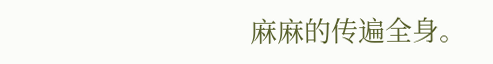麻麻的传遍全身。